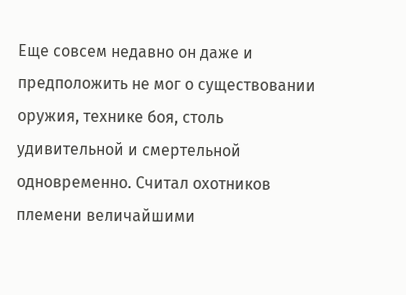Еще совсем недавно он даже и предположить не мог о существовании оружия, технике боя, столь удивительной и смертельной одновременно. Считал охотников племени величайшими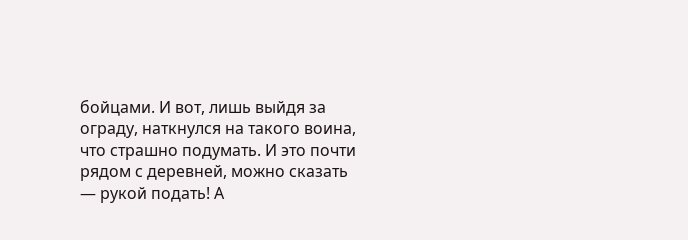бойцами. И вот, лишь выйдя за ограду, наткнулся на такого воина, что страшно подумать. И это почти рядом с деревней, можно сказать — рукой подать! А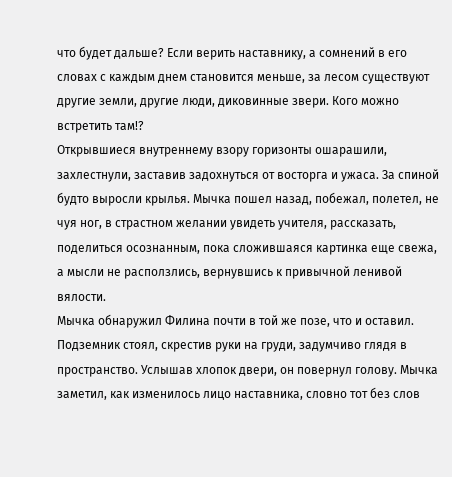что будет дальше? Если верить наставнику, а сомнений в его словах с каждым днем становится меньше, за лесом существуют другие земли, другие люди, диковинные звери. Кого можно встретить там!?
Открывшиеся внутреннему взору горизонты ошарашили, захлестнули, заставив задохнуться от восторга и ужаса. За спиной будто выросли крылья. Мычка пошел назад, побежал, полетел, не чуя ног, в страстном желании увидеть учителя, рассказать, поделиться осознанным, пока сложившаяся картинка еще свежа, а мысли не расползлись, вернувшись к привычной ленивой вялости.
Мычка обнаружил Филина почти в той же позе, что и оставил. Подземник стоял, скрестив руки на груди, задумчиво глядя в пространство. Услышав хлопок двери, он повернул голову. Мычка заметил, как изменилось лицо наставника, словно тот без слов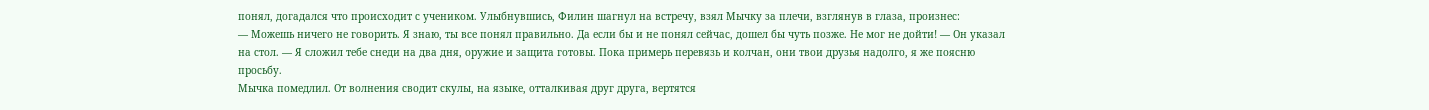понял, догадался что происходит с учеником. Улыбнувшись, Филин шагнул на встречу, взял Мычку за плечи, взглянув в глаза, произнес:
— Можешь ничего не говорить. Я знаю, ты все понял правильно. Да если бы и не понял сейчас, дошел бы чуть позже. Не мог не дойти! — Он указал на стол. — Я сложил тебе снеди на два дня, оружие и защита готовы. Пока примерь перевязь и колчан, они твои друзья надолго, я же поясню просьбу.
Мычка помедлил. От волнения сводит скулы, на языке, отталкивая друг друга, вертятся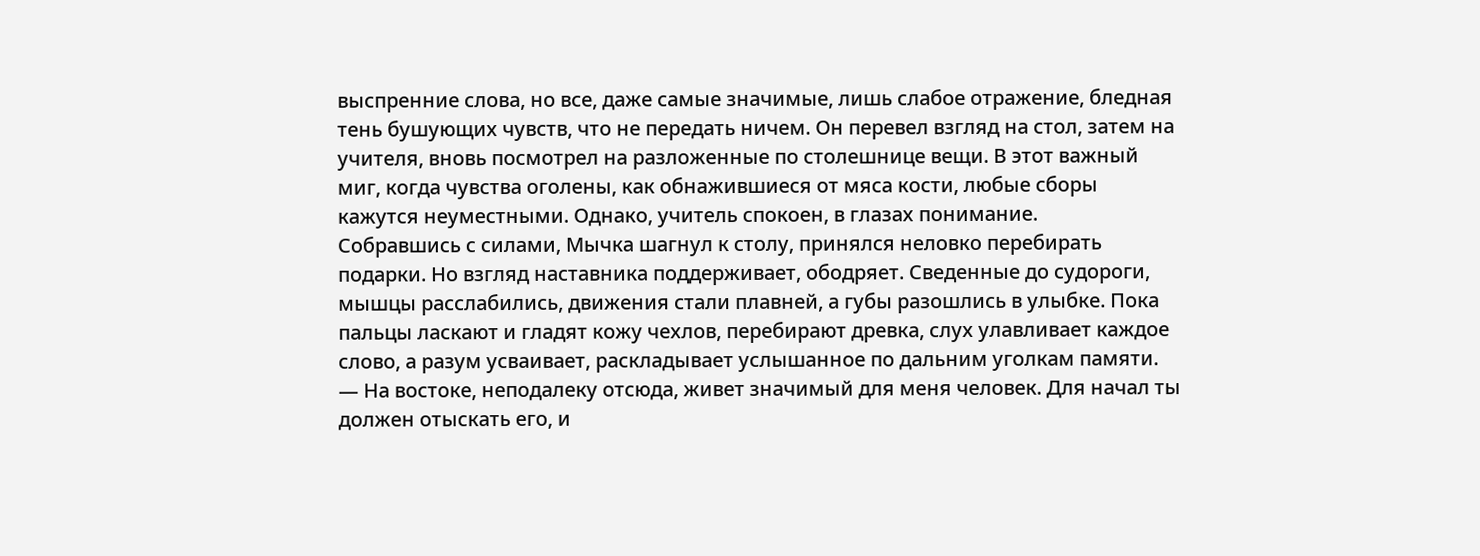выспренние слова, но все, даже самые значимые, лишь слабое отражение, бледная тень бушующих чувств, что не передать ничем. Он перевел взгляд на стол, затем на учителя, вновь посмотрел на разложенные по столешнице вещи. В этот важный миг, когда чувства оголены, как обнажившиеся от мяса кости, любые сборы кажутся неуместными. Однако, учитель спокоен, в глазах понимание.
Собравшись с силами, Мычка шагнул к столу, принялся неловко перебирать подарки. Но взгляд наставника поддерживает, ободряет. Сведенные до судороги, мышцы расслабились, движения стали плавней, а губы разошлись в улыбке. Пока пальцы ласкают и гладят кожу чехлов, перебирают древка, слух улавливает каждое слово, а разум усваивает, раскладывает услышанное по дальним уголкам памяти.
— На востоке, неподалеку отсюда, живет значимый для меня человек. Для начал ты должен отыскать его, и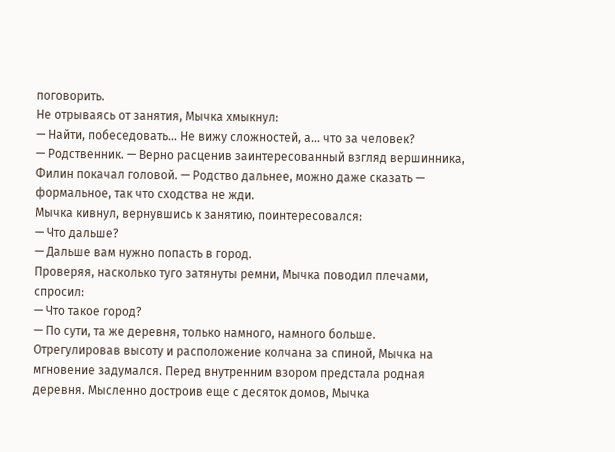поговорить.
Не отрываясь от занятия, Мычка хмыкнул:
— Найти, побеседовать… Не вижу сложностей, а… что за человек?
— Родственник. — Верно расценив заинтересованный взгляд вершинника, Филин покачал головой. — Родство дальнее, можно даже сказать — формальное, так что сходства не жди.
Мычка кивнул, вернувшись к занятию, поинтересовался:
— Что дальше?
— Дальше вам нужно попасть в город.
Проверяя, насколько туго затянуты ремни, Мычка поводил плечами, спросил:
— Что такое город?
— По сути, та же деревня, только намного, намного больше.
Отрегулировав высоту и расположение колчана за спиной, Мычка на мгновение задумался. Перед внутренним взором предстала родная деревня. Мысленно достроив еще с десяток домов, Мычка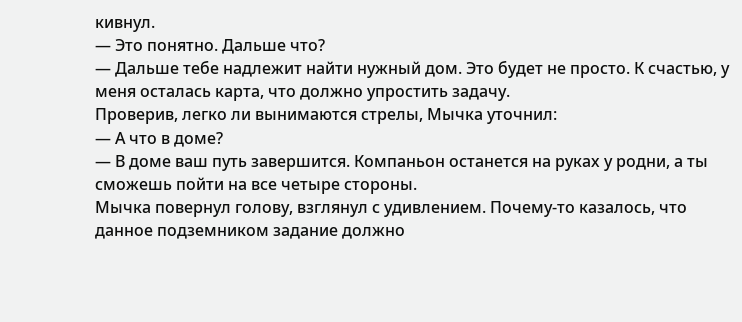кивнул.
— Это понятно. Дальше что?
— Дальше тебе надлежит найти нужный дом. Это будет не просто. К счастью, у меня осталась карта, что должно упростить задачу.
Проверив, легко ли вынимаются стрелы, Мычка уточнил:
— А что в доме?
— В доме ваш путь завершится. Компаньон останется на руках у родни, а ты сможешь пойти на все четыре стороны.
Мычка повернул голову, взглянул с удивлением. Почему-то казалось, что данное подземником задание должно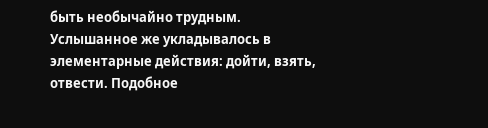быть необычайно трудным. Услышанное же укладывалось в элементарные действия: дойти, взять, отвести. Подобное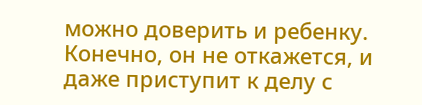можно доверить и ребенку. Конечно, он не откажется, и даже приступит к делу с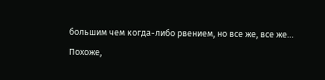большим чем когда-либо рвением, но все же, все же…
Похоже,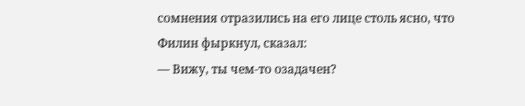сомнения отразились на его лице столь ясно, что Филин фыркнул, сказал:
— Вижу, ты чем-то озадачен?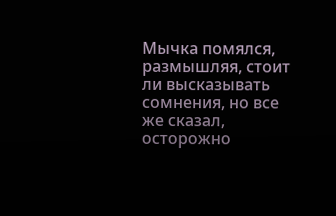Мычка помялся, размышляя, стоит ли высказывать сомнения, но все же сказал, осторожно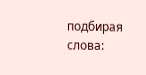подбирая слова: